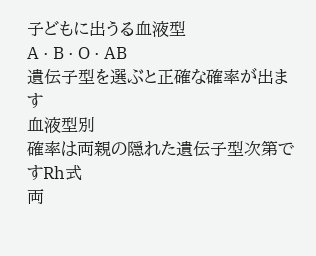子どもに出うる血液型
A · B · O · AB
遺伝子型を選ぶと正確な確率が出ます
血液型別
確率は両親の隠れた遺伝子型次第ですRh式
両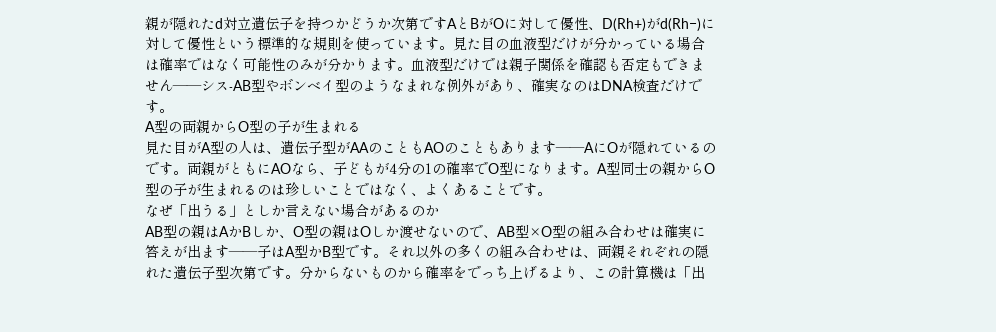親が隠れたd対立遺伝子を持つかどうか次第ですAとBがOに対して優性、D(Rh+)がd(Rh−)に対して優性という標準的な規則を使っています。見た目の血液型だけが分かっている場合は確率ではなく可能性のみが分かります。血液型だけでは親子関係を確認も否定もできません——シス-AB型やボンベイ型のようなまれな例外があり、確実なのはDNA検査だけです。
A型の両親からO型の子が生まれる
見た目がA型の人は、遺伝子型がAAのこともAOのこともあります——AにOが隠れているのです。両親がともにAOなら、子どもが4分の1の確率でO型になります。A型同士の親からO型の子が生まれるのは珍しいことではなく、よくあることです。
なぜ「出うる」としか言えない場合があるのか
AB型の親はAかBしか、O型の親はOしか渡せないので、AB型×O型の組み合わせは確実に答えが出ます——子はA型かB型です。それ以外の多くの組み合わせは、両親それぞれの隠れた遺伝子型次第です。分からないものから確率をでっち上げるより、この計算機は「出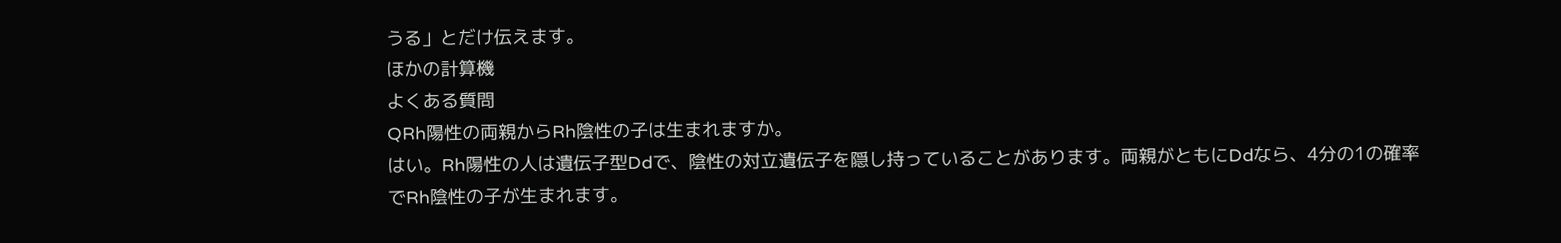うる」とだけ伝えます。
ほかの計算機
よくある質問
QRh陽性の両親からRh陰性の子は生まれますか。
はい。Rh陽性の人は遺伝子型Ddで、陰性の対立遺伝子を隠し持っていることがあります。両親がともにDdなら、4分の1の確率でRh陰性の子が生まれます。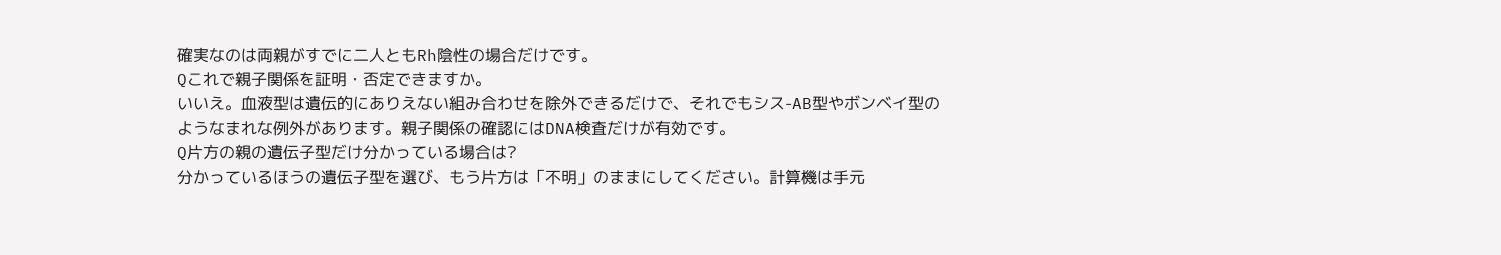確実なのは両親がすでに二人ともRh陰性の場合だけです。
Qこれで親子関係を証明・否定できますか。
いいえ。血液型は遺伝的にありえない組み合わせを除外できるだけで、それでもシス-AB型やボンベイ型のようなまれな例外があります。親子関係の確認にはDNA検査だけが有効です。
Q片方の親の遺伝子型だけ分かっている場合は?
分かっているほうの遺伝子型を選び、もう片方は「不明」のままにしてください。計算機は手元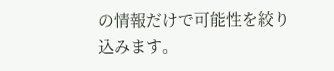の情報だけで可能性を絞り込みます。